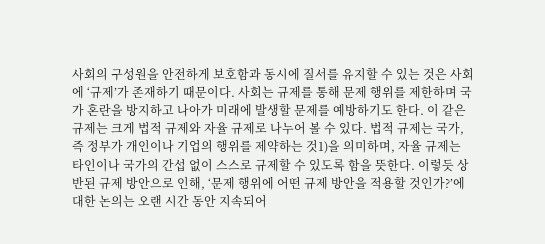사회의 구성원을 안전하게 보호함과 동시에 질서를 유지할 수 있는 것은 사회에 ‘규제’가 존재하기 때문이다. 사회는 규제를 통해 문제 행위를 제한하며 국가 혼란을 방지하고 나아가 미래에 발생할 문제를 예방하기도 한다. 이 같은 규제는 크게 법적 규제와 자율 규제로 나누어 볼 수 있다. 법적 규제는 국가, 즉 정부가 개인이나 기업의 행위를 제약하는 것1)을 의미하며, 자율 규제는 타인이나 국가의 간섭 없이 스스로 규제할 수 있도록 함을 뜻한다. 이렇듯 상반된 규제 방안으로 인해, ‘문제 행위에 어떤 규제 방안을 적용할 것인가?’에 대한 논의는 오랜 시간 동안 지속되어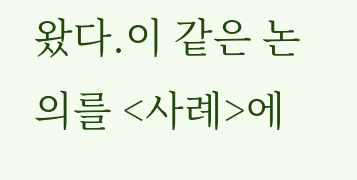왔다.이 같은 논의를 <사례>에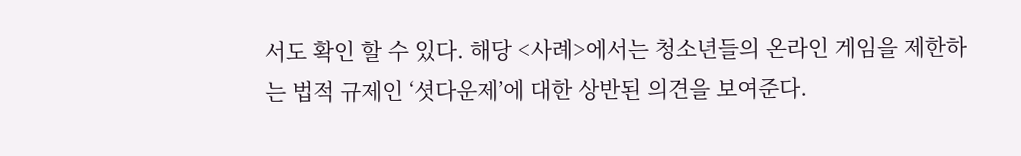서도 확인 할 수 있다. 해당 <사례>에서는 청소년들의 온라인 게임을 제한하는 법적 규제인 ‘셧다운제’에 대한 상반된 의견을 보여준다.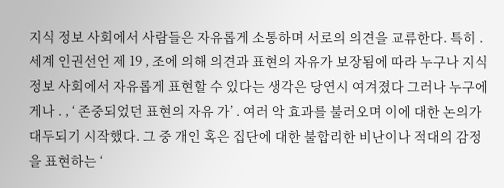지식 정보 사회에서 사람들은 자유롭게 소통하며 서로의 의견을 교류한다. 특히 . 세계 인권선언 제 19 , 조에 의해 의견과 표현의 자유가 보장됨에 따라 누구나 지식 정보 사회에서 자유롭게 표현할 수 있다는 생각은 당연시 여겨졌다 그러나 누구에게나 . , ‘ 존중되었던 표현의 자유 가’ . 여러 악 효과를 불러오며 이에 대한 논의가 대두되기 시작했다. 그 중 개인 혹은 집단에 대한 불합리한 비난이나 적대의 감정을 표현하는 ‘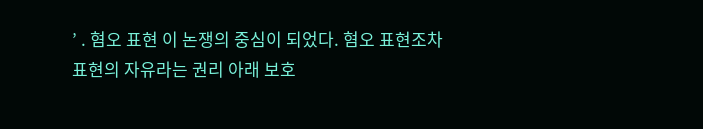’ . 혐오 표현 이 논쟁의 중심이 되었다. 혐오 표현조차 표현의 자유라는 권리 아래 보호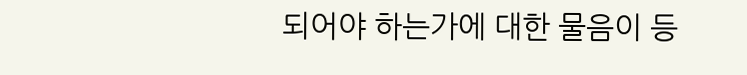되어야 하는가에 대한 물음이 등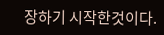장하기 시작한것이다.